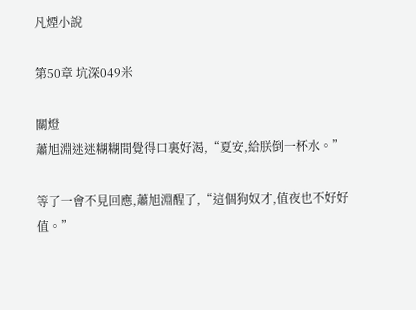凡煙小說

第50章 坑深049米

關燈
蕭旭淵迷迷糊糊間覺得口裏好渴,“夏安,給朕倒一杯水。”

等了一會不見回應,蕭旭淵醒了,“這個狗奴才,值夜也不好好值。”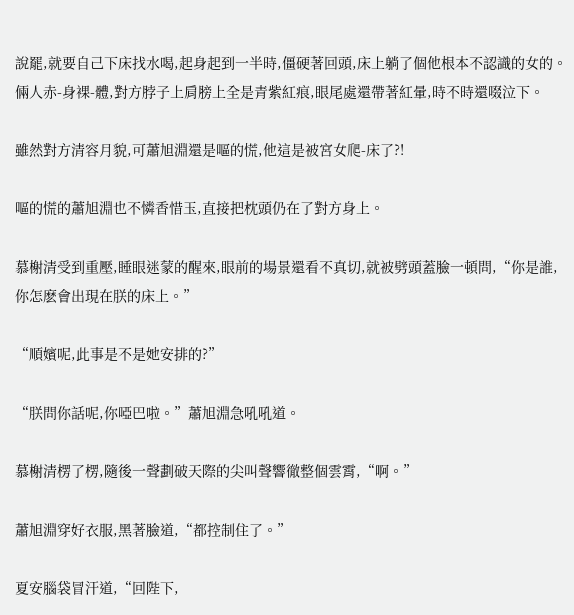說罷,就要自己下床找水喝,起身起到一半時,僵硬著回頭,床上躺了個他根本不認識的女的。倆人赤-身裸-體,對方脖子上肩膀上全是青紫紅痕,眼尾處還帶著紅暈,時不時還啜泣下。

雖然對方清容月貌,可蕭旭淵還是嘔的慌,他這是被宮女爬-床了?!

嘔的慌的蕭旭淵也不憐香惜玉,直接把枕頭仍在了對方身上。

慕榭清受到重壓,睡眼迷蒙的醒來,眼前的場景還看不真切,就被劈頭蓋臉一頓問,“你是誰,你怎麽會出現在朕的床上。”

“順嬪呢,此事是不是她安排的?”

“朕問你話呢,你啞巴啦。”蕭旭淵急吼吼道。

慕榭清楞了楞,隨後一聲劃破天際的尖叫聲響徹整個雲霄,“啊。”

蕭旭淵穿好衣服,黑著臉道,“都控制住了。”

夏安腦袋冒汗道,“回陛下,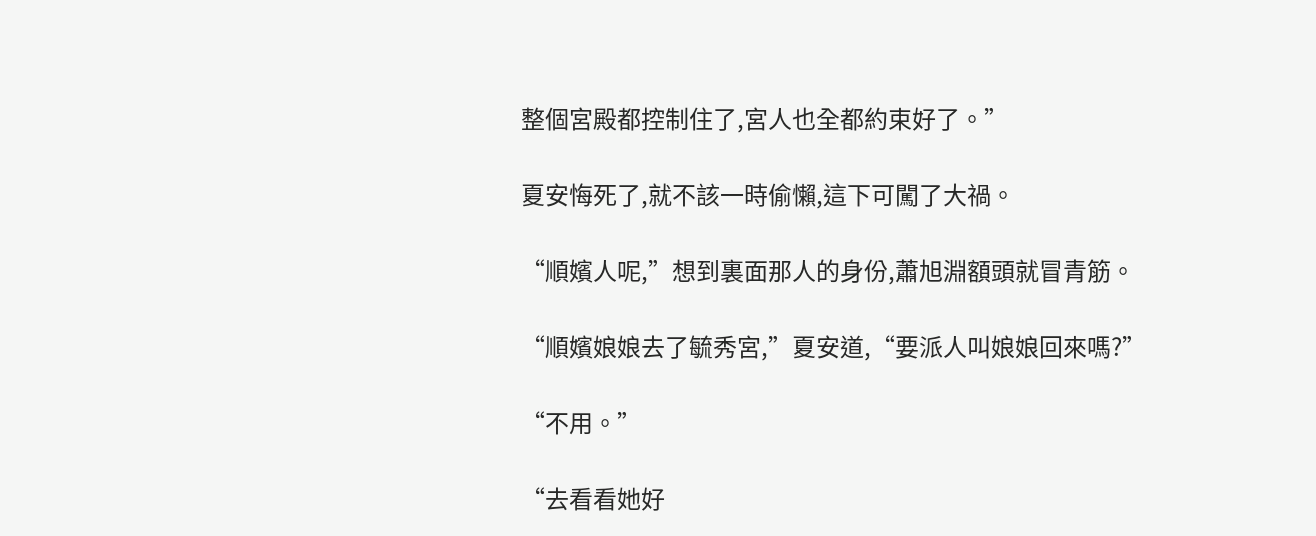整個宮殿都控制住了,宮人也全都約束好了。”

夏安悔死了,就不該一時偷懶,這下可闖了大禍。

“順嬪人呢,”想到裏面那人的身份,蕭旭淵額頭就冒青筋。

“順嬪娘娘去了毓秀宮,”夏安道,“要派人叫娘娘回來嗎?”

“不用。”

“去看看她好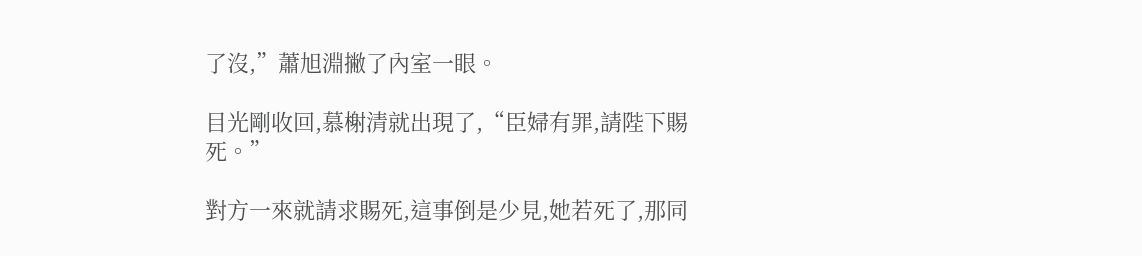了沒,”蕭旭淵撇了內室一眼。

目光剛收回,慕榭清就出現了,“臣婦有罪,請陛下賜死。”

對方一來就請求賜死,這事倒是少見,她若死了,那同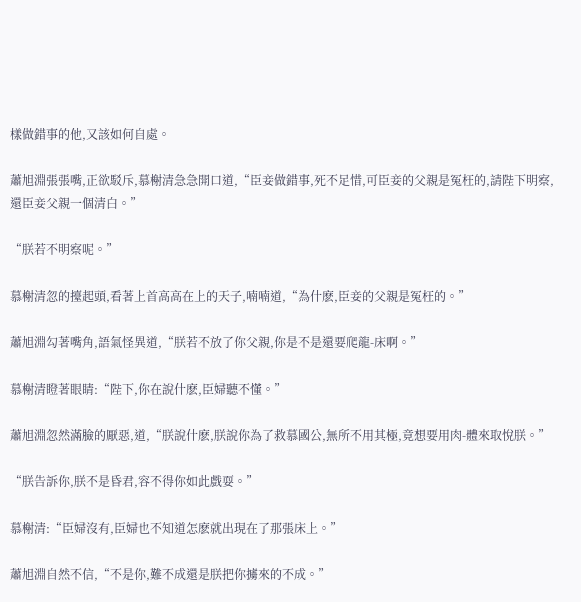樣做錯事的他,又該如何自處。

蕭旭淵張張嘴,正欲駁斥,慕榭清急急開口道,“臣妾做錯事,死不足惜,可臣妾的父親是冤枉的,請陛下明察,還臣妾父親一個清白。”

“朕若不明察呢。”

慕榭清忽的擡起頭,看著上首高高在上的天子,喃喃道,“為什麽,臣妾的父親是冤枉的。”

蕭旭淵勾著嘴角,語氣怪異道,“朕若不放了你父親,你是不是還要爬龍-床啊。”

慕榭清瞪著眼睛:“陛下,你在說什麽,臣婦聽不懂。”

蕭旭淵忽然滿臉的厭惡,道,“朕說什麽,朕說你為了救慕國公,無所不用其極,竟想要用肉-體來取悅朕。”

“朕告訴你,朕不是昏君,容不得你如此戲耍。”

慕榭清:“臣婦沒有,臣婦也不知道怎麽就出現在了那張床上。”

蕭旭淵自然不信,“不是你,難不成還是朕把你擄來的不成。”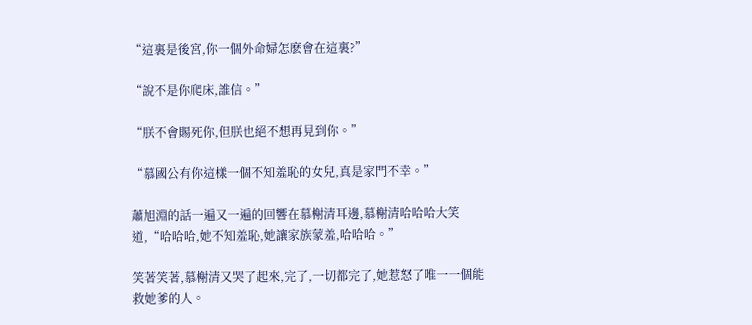“這裏是後宮,你一個外命婦怎麽會在這裏?”

“說不是你爬床,誰信。”

“朕不會賜死你,但朕也絕不想再見到你。”

“慕國公有你這樣一個不知羞恥的女兒,真是家門不幸。”

蕭旭淵的話一遍又一遍的回響在慕榭清耳邊,慕榭清哈哈哈大笑道,“哈哈哈,她不知羞恥,她讓家族蒙羞,哈哈哈。”

笑著笑著,慕榭清又哭了起來,完了,一切都完了,她惹怒了唯一一個能救她爹的人。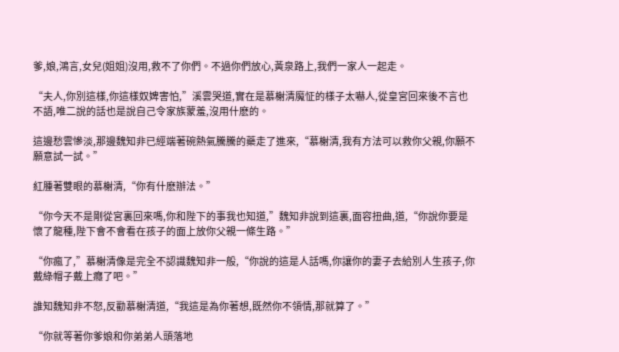爹,娘,鴻言,女兒(姐姐)沒用,救不了你們。不過你們放心,黃泉路上,我們一家人一起走。

“夫人,你別這樣,你這樣奴婢害怕,”溪雲哭道,實在是慕榭清魔怔的樣子太嚇人,從皇宮回來後不言也不語,唯二說的話也是說自己令家族蒙羞,沒用什麽的。

這邊愁雲慘淡,那邊魏知非已經端著碗熱氣騰騰的藥走了進來,“慕榭清,我有方法可以救你父親,你願不願意試一試。”

紅腫著雙眼的慕榭清,“你有什麽辦法。”

“你今天不是剛從宮裏回來嗎,你和陛下的事我也知道,”魏知非說到這裏,面容扭曲,道,“你說你要是懷了龍種,陛下會不會看在孩子的面上放你父親一條生路。”

“你瘋了,”慕榭清像是完全不認識魏知非一般,“你說的這是人話嗎,你讓你的妻子去給別人生孩子,你戴綠帽子戴上癮了吧。”

誰知魏知非不怒,反勸慕榭清道,“我這是為你著想,既然你不領情,那就算了。”

“你就等著你爹娘和你弟弟人頭落地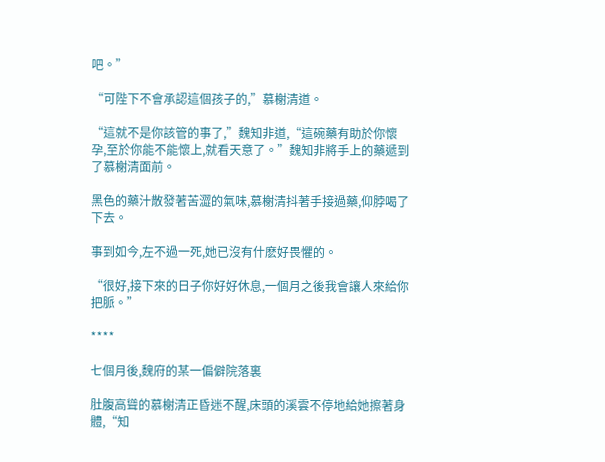吧。”

“可陛下不會承認這個孩子的,”慕榭清道。

“這就不是你該管的事了,”魏知非道,“這碗藥有助於你懷孕,至於你能不能懷上,就看天意了。”魏知非將手上的藥遞到了慕榭清面前。

黑色的藥汁散發著苦澀的氣味,慕榭清抖著手接過藥,仰脖喝了下去。

事到如今,左不過一死,她已沒有什麽好畏懼的。

“很好,接下來的日子你好好休息,一個月之後我會讓人來給你把脈。”

****

七個月後,魏府的某一偏僻院落裏

肚腹高聳的慕榭清正昏迷不醒,床頭的溪雲不停地給她擦著身體,“知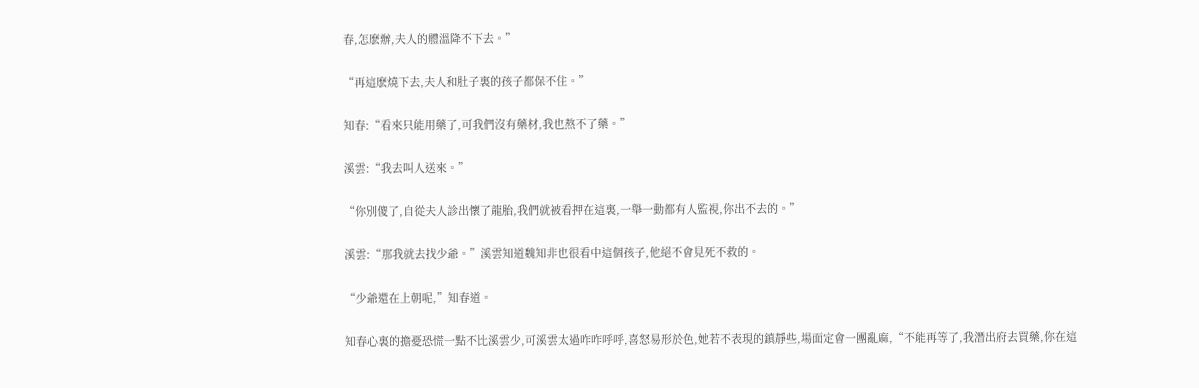春,怎麽辦,夫人的體溫降不下去。”

“再這麽燒下去,夫人和肚子裏的孩子都保不住。”

知春:“看來只能用藥了,可我們沒有藥材,我也熬不了藥。”

溪雲:“我去叫人送來。”

“你別傻了,自從夫人診出懷了龍胎,我們就被看押在這裏,一舉一動都有人監視,你出不去的。”

溪雲:“那我就去找少爺。”溪雲知道魏知非也很看中這個孩子,他絕不會見死不救的。

“少爺還在上朝呢,”知春道。

知春心裏的擔憂恐慌一點不比溪雲少,可溪雲太過咋咋呼呼,喜怒易形於色,她若不表現的鎮靜些,場面定會一團亂麻,“不能再等了,我潛出府去買藥,你在這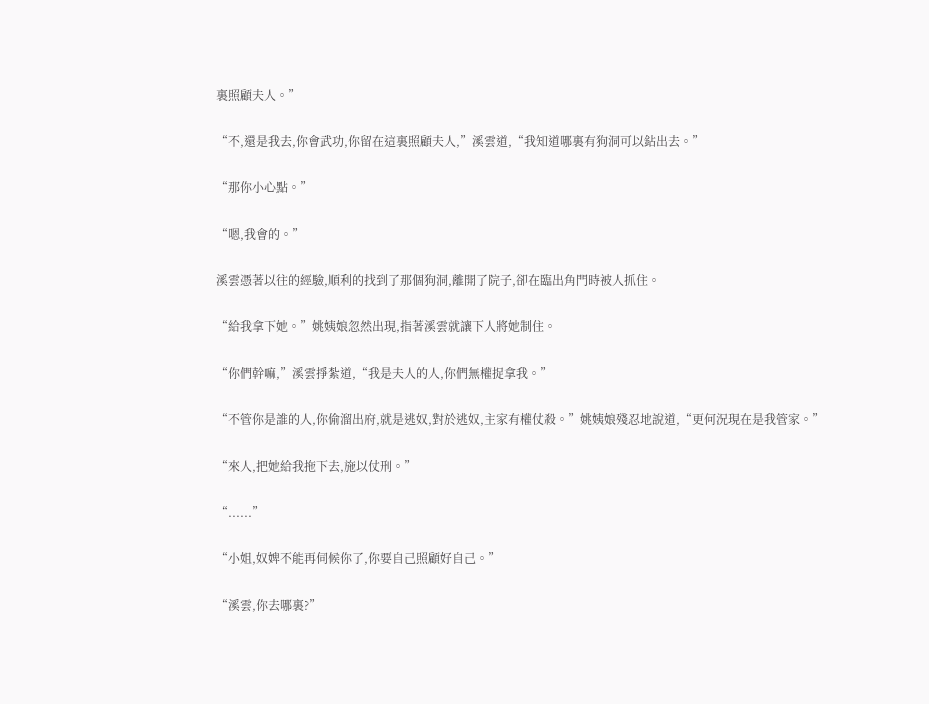裏照顧夫人。”

“不,還是我去,你會武功,你留在這裏照顧夫人,”溪雲道,“我知道哪裏有狗洞可以鉆出去。”

“那你小心點。”

“嗯,我會的。”

溪雲憑著以往的經驗,順利的找到了那個狗洞,離開了院子,卻在臨出角門時被人抓住。

“給我拿下她。”姚姨娘忽然出現,指著溪雲就讓下人將她制住。

“你們幹嘛,”溪雲掙紮道,“我是夫人的人,你們無權捉拿我。”

“不管你是誰的人,你偷溜出府,就是逃奴,對於逃奴,主家有權仗殺。”姚姨娘殘忍地說道,“更何況現在是我管家。”

“來人,把她給我拖下去,施以仗刑。”

“......”

“小姐,奴婢不能再伺候你了,你要自己照顧好自己。”

“溪雲,你去哪裏?”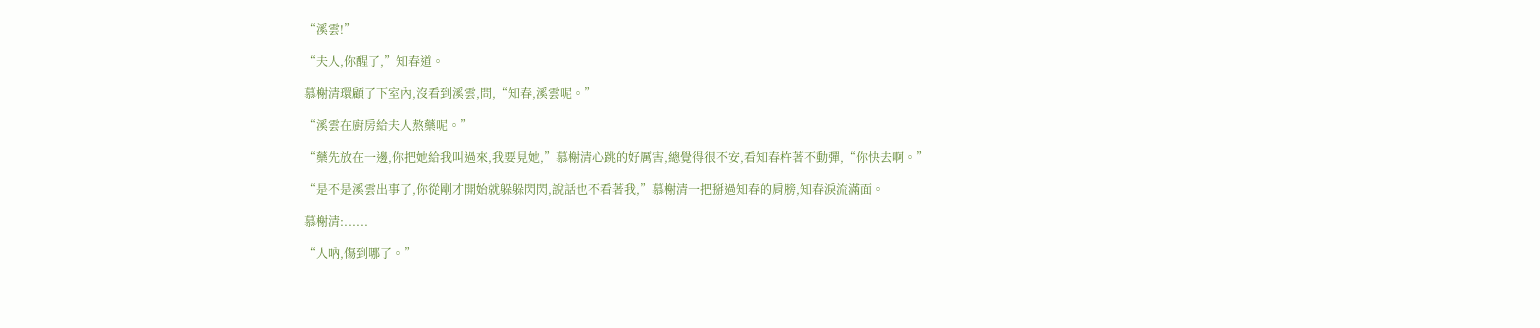“溪雲!”

“夫人,你醒了,”知春道。

慕榭清環顧了下室內,沒看到溪雲,問,“知春,溪雲呢。”

“溪雲在廚房給夫人熬藥呢。”

“藥先放在一邊,你把她給我叫過來,我要見她,”慕榭清心跳的好厲害,總覺得很不安,看知春杵著不動彈,“你快去啊。”

“是不是溪雲出事了,你從剛才開始就躲躲閃閃,說話也不看著我,”慕榭清一把掰過知春的肩膀,知春淚流滿面。

慕榭清:......

“人吶,傷到哪了。”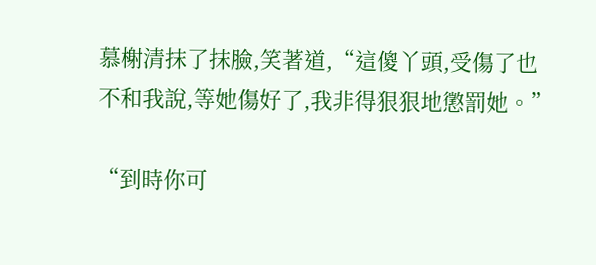慕榭清抹了抹臉,笑著道,“這傻丫頭,受傷了也不和我說,等她傷好了,我非得狠狠地懲罰她。”

“到時你可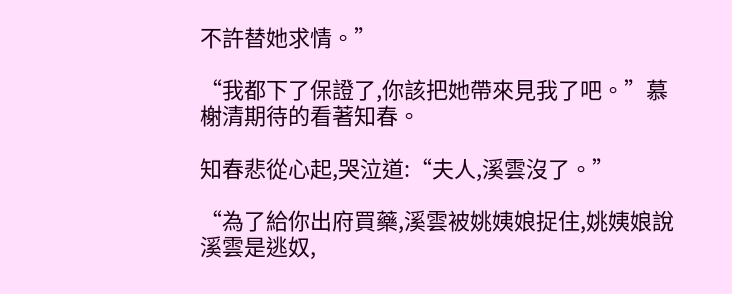不許替她求情。”

“我都下了保證了,你該把她帶來見我了吧。”慕榭清期待的看著知春。

知春悲從心起,哭泣道:“夫人,溪雲沒了。”

“為了給你出府買藥,溪雲被姚姨娘捉住,姚姨娘說溪雲是逃奴,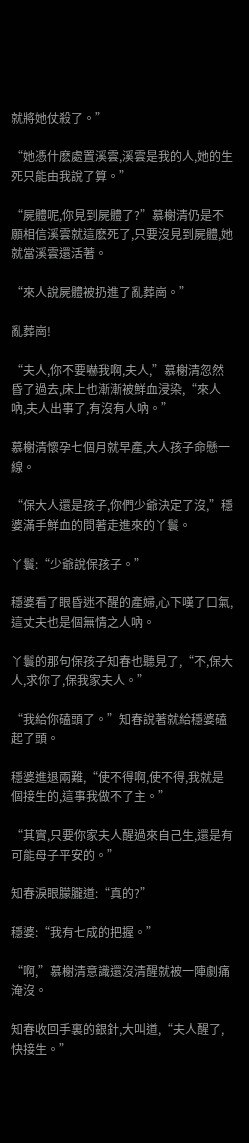就將她仗殺了。”

“她憑什麽處置溪雲,溪雲是我的人,她的生死只能由我說了算。”

“屍體呢,你見到屍體了?”慕榭清仍是不願相信溪雲就這麽死了,只要沒見到屍體,她就當溪雲還活著。

“來人說屍體被扔進了亂葬崗。”

亂葬崗!

“夫人,你不要嚇我啊,夫人,”慕榭清忽然昏了過去,床上也漸漸被鮮血浸染,“來人吶,夫人出事了,有沒有人吶。”

慕榭清懷孕七個月就早產,大人孩子命懸一線。

“保大人還是孩子,你們少爺決定了沒,”穩婆滿手鮮血的問著走進來的丫鬟。

丫鬟:“少爺說保孩子。”

穩婆看了眼昏迷不醒的產婦,心下嘆了口氣,這丈夫也是個無情之人吶。

丫鬟的那句保孩子知春也聽見了,“不,保大人,求你了,保我家夫人。”

“我給你磕頭了。”知春說著就給穩婆磕起了頭。

穩婆進退兩難,“使不得啊,使不得,我就是個接生的,這事我做不了主。”

“其實,只要你家夫人醒過來自己生,還是有可能母子平安的。”

知春淚眼朦朧道:“真的?”

穩婆:“我有七成的把握。”

“啊,”慕榭清意識還沒清醒就被一陣劇痛淹沒。

知春收回手裏的銀針,大叫道,“夫人醒了,快接生。”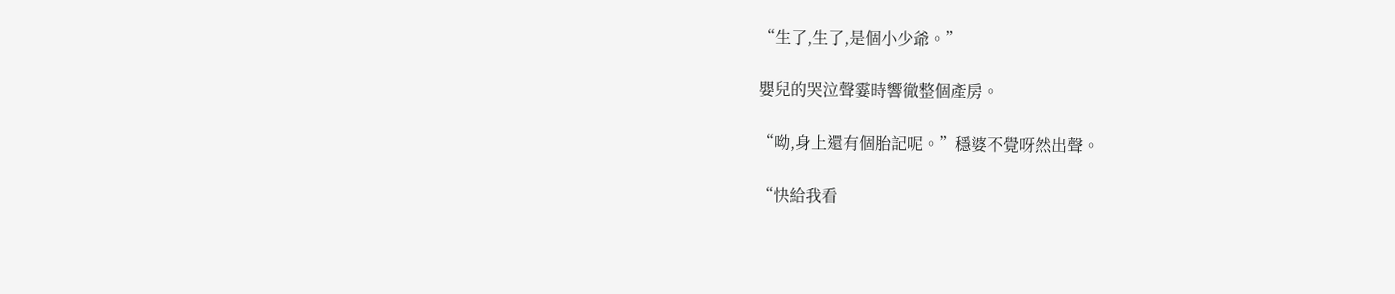“生了,生了,是個小少爺。”

嬰兒的哭泣聲霎時響徹整個產房。

“呦,身上還有個胎記呢。”穩婆不覺呀然出聲。

“快給我看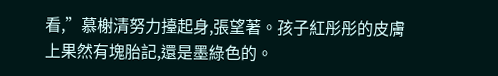看,”慕榭清努力擡起身,張望著。孩子紅彤彤的皮膚上果然有塊胎記,還是墨綠色的。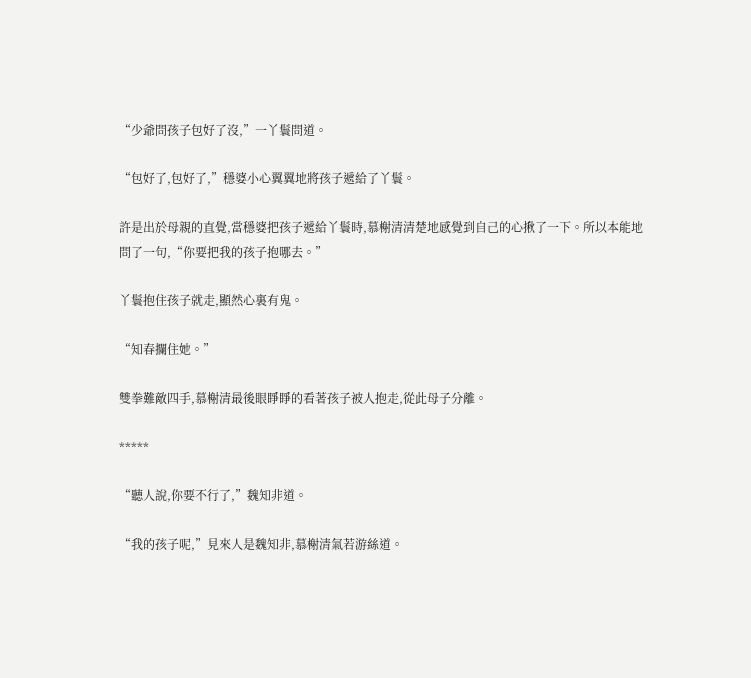“少爺問孩子包好了沒,”一丫鬟問道。

“包好了,包好了,”穩婆小心翼翼地將孩子遞給了丫鬟。

許是出於母親的直覺,當穩婆把孩子遞給丫鬟時,慕榭清清楚地感覺到自己的心揪了一下。所以本能地問了一句,“你要把我的孩子抱哪去。”

丫鬟抱住孩子就走,顯然心裏有鬼。

“知春攔住她。”

雙拳難敵四手,慕榭清最後眼睜睜的看著孩子被人抱走,從此母子分離。

*****

“聽人說,你要不行了,”魏知非道。

“我的孩子呢,”見來人是魏知非,慕榭清氣若游絲道。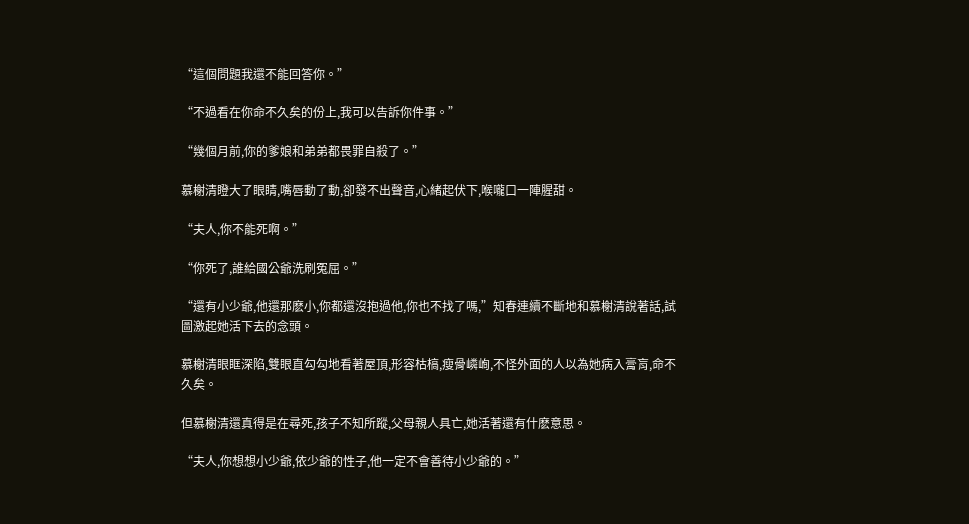“這個問題我還不能回答你。”

“不過看在你命不久矣的份上,我可以告訴你件事。”

“幾個月前,你的爹娘和弟弟都畏罪自殺了。”

慕榭清瞪大了眼睛,嘴唇動了動,卻發不出聲音,心緒起伏下,喉嚨口一陣腥甜。

“夫人,你不能死啊。”

“你死了,誰給國公爺洗刷冤屈。”

“還有小少爺,他還那麽小,你都還沒抱過他,你也不找了嗎,”知春連續不斷地和慕榭清說著話,試圖激起她活下去的念頭。

慕榭清眼眶深陷,雙眼直勾勾地看著屋頂,形容枯槁,瘦骨嶙峋,不怪外面的人以為她病入膏肓,命不久矣。

但慕榭清還真得是在尋死,孩子不知所蹤,父母親人具亡,她活著還有什麽意思。

“夫人,你想想小少爺,依少爺的性子,他一定不會善待小少爺的。”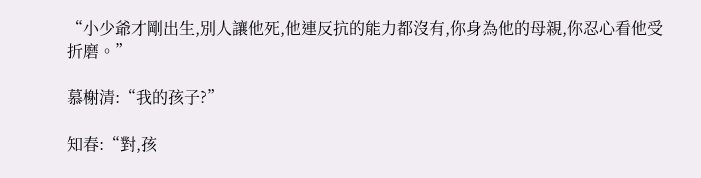“小少爺才剛出生,別人讓他死,他連反抗的能力都沒有,你身為他的母親,你忍心看他受折磨。”

慕榭清:“我的孩子?”

知春:“對,孩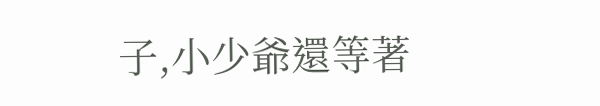子,小少爺還等著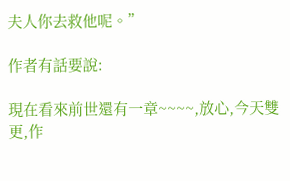夫人你去救他呢。”

作者有話要說:

現在看來前世還有一章~~~~,放心,今天雙更,作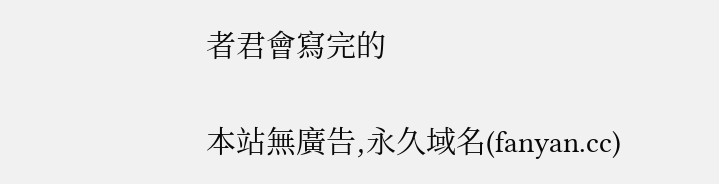者君會寫完的

本站無廣告,永久域名(fanyan.cc)